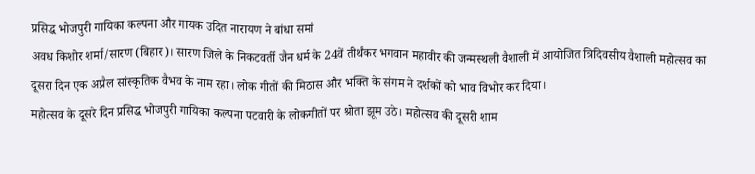प्रसिद्ध भोजपुरी गायिका कल्पना और गायक उदित नारायण ने बांधा समां
अवध किशोर शर्मा/सारण (बिहार)। सारण जिले के निकटवर्ती जैन धर्म के 24वें तीर्थंकर भगवान महावीर की जन्मस्थली वैशाली में आयोजित त्रिदिवसीय वैशाली महोत्सव का दूसरा दिन एक अप्रैल सांस्कृतिक वैभव के नाम रहा। लोक गीतों की मिठास और भक्ति के संगम ने दर्शकों को भाव विभोर कर दिया।
महोत्सव के दूसरे दिन प्रसिद्ध भोजपुरी गायिका कल्पना पटवारी के लोकगीतों पर श्रोता झूम उठे। महोत्सव की दूसरी शाम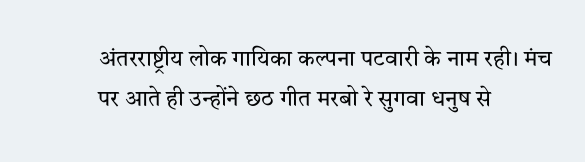अंतरराष्ट्रीय लोक गायिका कल्पना पटवारी के नाम रही। मंच पर आते ही उन्होंने छठ गीत मरबो रे सुगवा धनुष से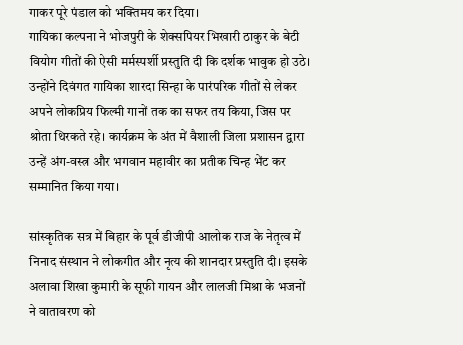गाकर पूरे पंडाल को भक्तिमय कर दिया।
गायिका कल्पना ने भोजपुरी के शेक्सपियर भिखारी ठाकुर के बेटी वियोग गीतों की ऐसी मर्मस्पर्शी प्रस्तुति दी कि दर्शक भावुक हो उठे। उन्होंने दिवंगत गायिका शारदा सिन्हा के पारंपरिक गीतों से लेकर अपने लोकप्रिय फिल्मी गानों तक का सफर तय किया, जिस पर श्रोता थिरकते रहे। कार्यक्रम के अंत में वैशाली जिला प्रशासन द्वारा उन्हें अंग-वस्त्र और भगवान महावीर का प्रतीक चिन्ह भेंट कर सम्मानित किया गया।

सांस्कृतिक सत्र में बिहार के पूर्व डीजीपी आलोक राज के नेतृत्व में निनाद संस्थान ने लोकगीत और नृत्य की शानदार प्रस्तुति दी। इसके अलावा शिखा कुमारी के सूफी गायन और लालजी मिश्रा के भजनों ने वातावरण को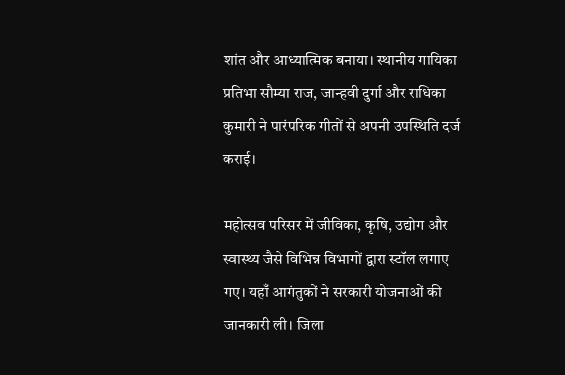शांत और आध्यात्मिक बनाया। स्थानीय गायिका प्रतिभा सौम्या राज, जान्हवी दुर्गा और राधिका कुमारी ने पारंपरिक गीतों से अपनी उपस्थिति दर्ज कराई।

महोत्सव परिसर में जीविका, कृषि, उद्योग और स्वास्थ्य जैसे विभिन्न विभागों द्वारा स्टॉल लगाए गए। यहाँ आगंतुकों ने सरकारी योजनाओं की जानकारी ली। जिला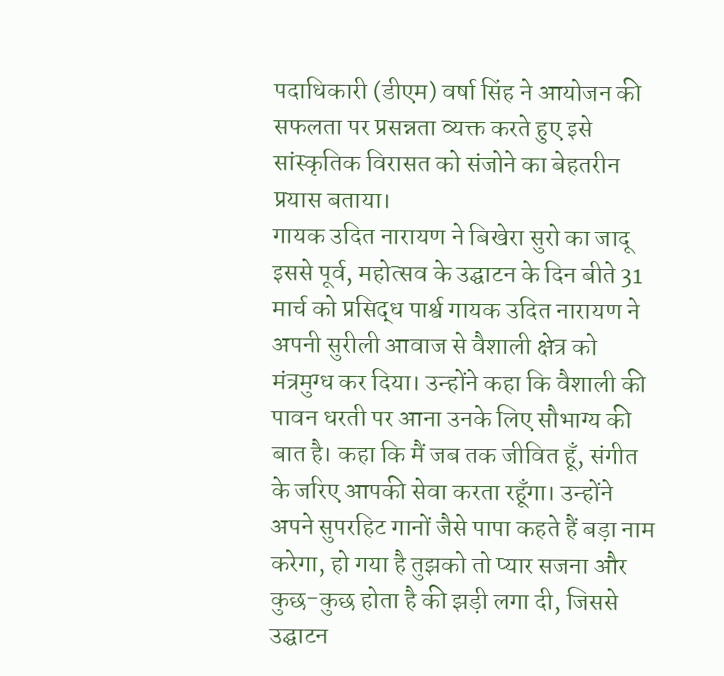पदाधिकारी (डीएम) वर्षा सिंह ने आयोजन की सफलता पर प्रसन्नता व्यक्त करते हुए इसे सांस्कृतिक विरासत को संजोने का बेहतरीन प्रयास बताया।
गायक उदित नारायण ने बिखेरा सुरो का जादू
इससे पूर्व, महोत्सव के उद्घाटन के दिन बीते 31 मार्च को प्रसिद्ध पार्श्व गायक उदित नारायण ने अपनी सुरीली आवाज से वैशाली क्षेत्र को मंत्रमुग्ध कर दिया। उन्होंने कहा कि वैशाली की पावन धरती पर आना उनके लिए सौभाग्य की बात है। कहा कि मैं जब तक जीवित हूँ, संगीत के जरिए आपकी सेवा करता रहूँगा। उन्होंने अपने सुपरहिट गानों जैसे पापा कहते हैं बड़ा नाम करेगा, हो गया है तुझको तो प्यार सजना और कुछ-कुछ होता है की झड़ी लगा दी, जिससे उद्घाटन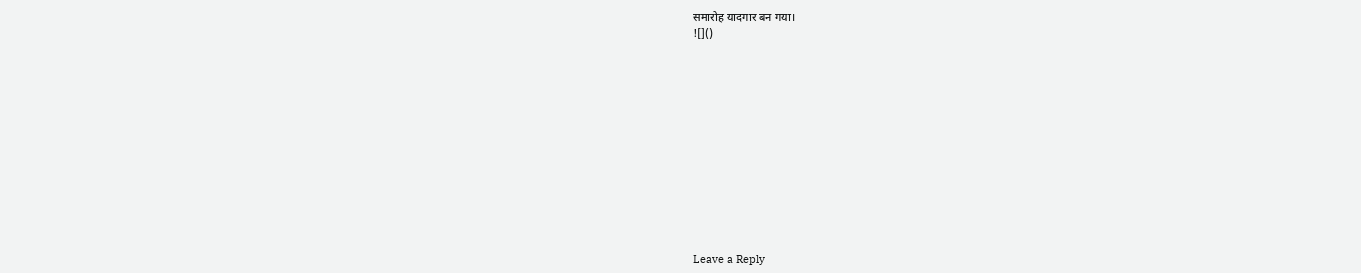समारोह यादगार बन गया।
![]()













Leave a Reply